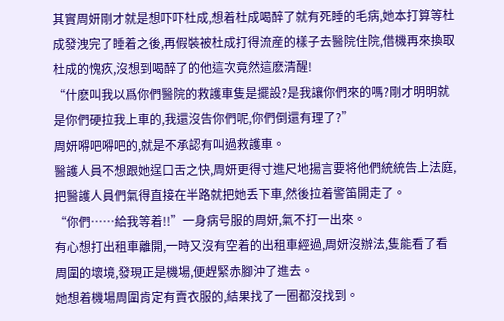其實周妍剛才就是想吓吓杜成,想着杜成喝醉了就有死睡的毛病,她本打算等杜成發洩完了睡着之後,再假裝被杜成打得流産的樣子去醫院住院,借機再來換取杜成的愧疚,沒想到喝醉了的他這次竟然這麽清醒!
“什麽叫我以爲你們醫院的救護車隻是擺設?是我讓你們來的嗎?剛才明明就是你們硬拉我上車的,我還沒告你們呢,你們倒還有理了?”
周妍嘚吧嘚吧的,就是不承認有叫過救護車。
醫護人員不想跟她逞口舌之快,周妍更得寸進尺地揚言要将他們統統告上法庭,把醫護人員們氣得直接在半路就把她丢下車,然後拉着警笛開走了。
“你們……給我等着!!”一身病号服的周妍,氣不打一出來。
有心想打出租車離開,一時又沒有空着的出租車經過,周妍沒辦法,隻能看了看周圍的壞境,發現正是機場,便趕緊赤腳沖了進去。
她想着機場周圍肯定有賣衣服的,結果找了一圈都沒找到。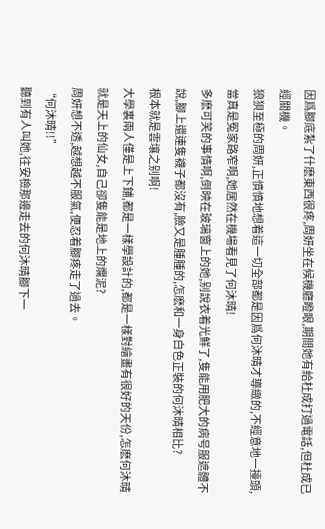因爲腳底紮了什麽東西很疼,周妍坐在候機廳瞪眼,期間她有給杜成打過電話,但杜成已經關機。
狼狽至極的周妍,正憤憤地想着這一切全部都是因爲何沐晴才導緻的,不經意地一擡頭,當真是冤家路窄啊,她居然在機場看見了何沐晴!
多麽可笑的事情啊,倒映在玻璃窗上的她,别說衣着光鮮了,隻能用肥大的病号服遮體不說,腳上還連隻襪子都沒有,臉又是腫腫的,怎麽和一身白色正裝的何沐晴相比?
根本就是雲壤之别啊!
大學裏兩人僅是上下鋪,都是一樣學設計的,都是一樣對繪畫有很好的天份,怎麽何沐晴就是天上的仙女,自己卻隻能是地上的爛泥?
周妍想不透,越想越不服氣,便忍着腳疼走了過去。
“何沐晴!!”
聽到有人叫她,往安檢那邊走去的何沐晴腳下一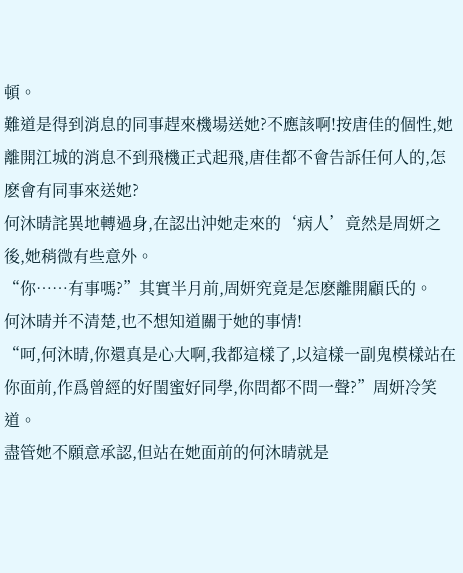頓。
難道是得到消息的同事趕來機場送她?不應該啊!按唐佳的個性,她離開江城的消息不到飛機正式起飛,唐佳都不會告訴任何人的,怎麽會有同事來送她?
何沐晴詫異地轉過身,在認出沖她走來的‘病人’竟然是周妍之後,她稍微有些意外。
“你……有事嗎?”其實半月前,周妍究竟是怎麽離開顧氏的。
何沐晴并不清楚,也不想知道關于她的事情!
“呵,何沐晴,你還真是心大啊,我都這樣了,以這樣一副鬼模樣站在你面前,作爲曾經的好閨蜜好同學,你問都不問一聲?”周妍冷笑道。
盡管她不願意承認,但站在她面前的何沐晴就是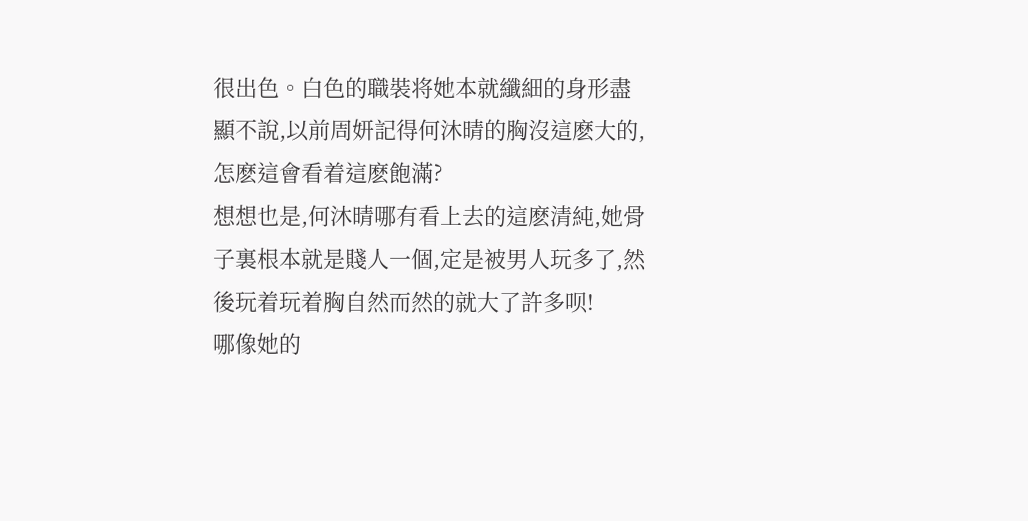很出色。白色的職裝将她本就纖細的身形盡顯不說,以前周妍記得何沐晴的胸沒這麽大的,怎麽這會看着這麽飽滿?
想想也是,何沐晴哪有看上去的這麽清純,她骨子裏根本就是賤人一個,定是被男人玩多了,然後玩着玩着胸自然而然的就大了許多呗!
哪像她的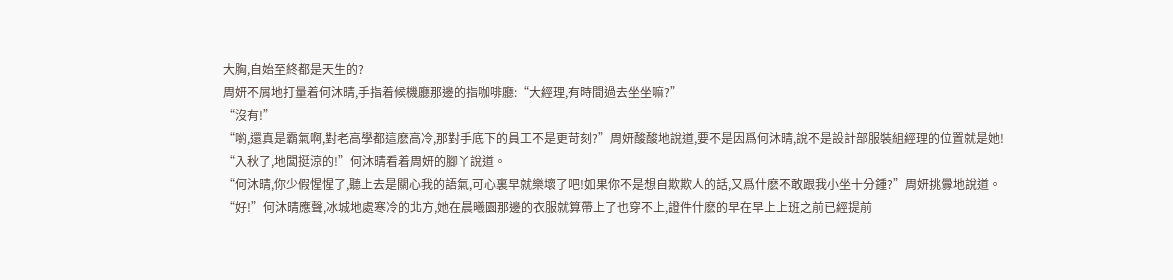大胸,自始至終都是天生的?
周妍不屑地打量着何沐晴,手指着候機廳那邊的指咖啡廳:“大經理,有時間過去坐坐嘛?”
“沒有!”
“喲,還真是霸氣啊,對老高學都這麽高冷,那對手底下的員工不是更苛刻?”周妍酸酸地說道,要不是因爲何沐晴,說不是設計部服裝組經理的位置就是她!
“入秋了,地闆挺涼的!”何沐晴看着周妍的腳丫說道。
“何沐晴,你少假惺惺了,聽上去是關心我的語氣,可心裏早就樂壞了吧!如果你不是想自欺欺人的話,又爲什麽不敢跟我小坐十分鍾?”周妍挑釁地說道。
“好!”何沐晴應聲,冰城地處寒冷的北方,她在晨曦園那邊的衣服就算帶上了也穿不上,證件什麽的早在早上上班之前已經提前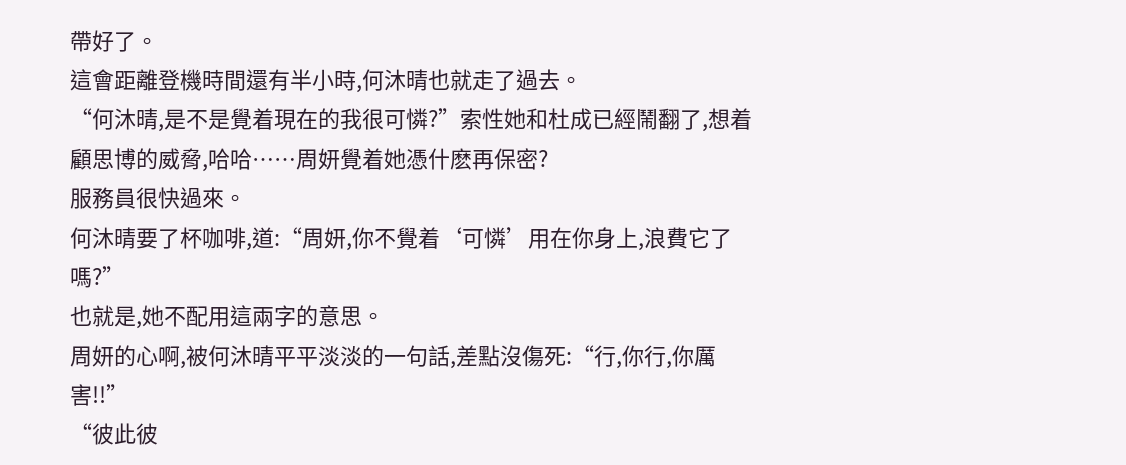帶好了。
這會距離登機時間還有半小時,何沐晴也就走了過去。
“何沐晴,是不是覺着現在的我很可憐?”索性她和杜成已經鬧翻了,想着顧思博的威脅,哈哈……周妍覺着她憑什麽再保密?
服務員很快過來。
何沐晴要了杯咖啡,道:“周妍,你不覺着‘可憐’用在你身上,浪費它了嗎?”
也就是,她不配用這兩字的意思。
周妍的心啊,被何沐晴平平淡淡的一句話,差點沒傷死:“行,你行,你厲害!!”
“彼此彼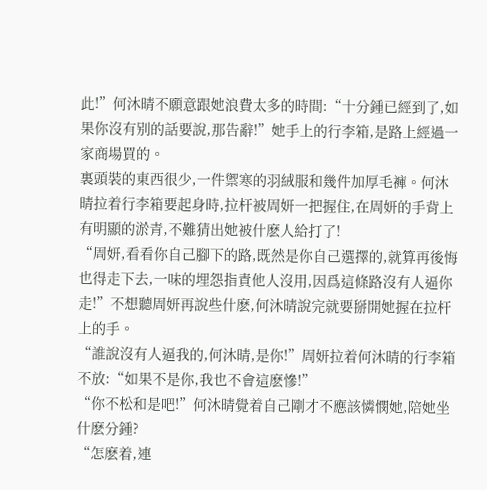此!”何沐晴不願意跟她浪費太多的時間:“十分鍾已經到了,如果你沒有别的話要說,那告辭!”她手上的行李箱,是路上經過一家商場買的。
裏頭裝的東西很少,一件禦寒的羽絨服和幾件加厚毛褲。何沐晴拉着行李箱要起身時,拉杆被周妍一把握住,在周妍的手背上有明顯的淤青,不難猜出她被什麽人給打了!
“周妍,看看你自己腳下的路,既然是你自己選擇的,就算再後悔也得走下去,一味的埋怨指責他人沒用,因爲這條路沒有人逼你走!”不想聽周妍再說些什麽,何沐晴說完就要掰開她握在拉杆上的手。
“誰說沒有人逼我的,何沐晴,是你!”周妍拉着何沐晴的行李箱不放:“如果不是你,我也不會這麽慘!”
“你不松和是吧!”何沐晴覺着自己剛才不應該憐憫她,陪她坐什麽分鍾?
“怎麽着,連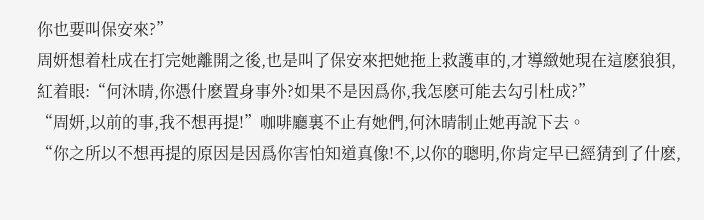你也要叫保安來?”
周妍想着杜成在打完她離開之後,也是叫了保安來把她拖上救護車的,才導緻她現在這麽狼狽,紅着眼:“何沐晴,你憑什麽置身事外?如果不是因爲你,我怎麽可能去勾引杜成?”
“周妍,以前的事,我不想再提!”咖啡廳裏不止有她們,何沐晴制止她再說下去。
“你之所以不想再提的原因是因爲你害怕知道真像!不,以你的聰明,你肯定早已經猜到了什麽,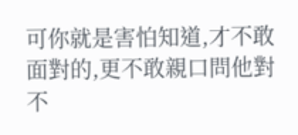可你就是害怕知道,才不敢面對的,更不敢親口問他對不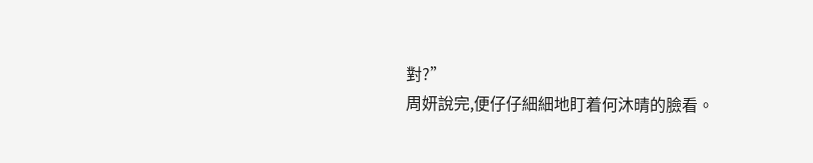對?”
周妍說完,便仔仔細細地盯着何沐晴的臉看。